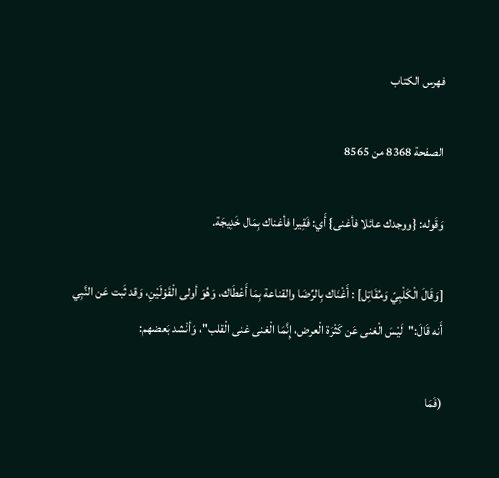فهرس الكتاب

الصفحة 8368 من 8565

وَقَوله: {ووجدك عائلا فأغنى} أَي: فَقِيرا فأغناك بِمَال خَدِيجَة.

[وَقَالَ الْكَلْبِيّ وَمُقَاتِل] : أَغْنَاك بِالرِّضَا والقناعة بِمَا أَعْطَاك، وَهُوَ أولى الْقَوْلَيْنِ، وَقد ثَبت عَن النَّبِي أَنه قَالَ:"لَيْسَ الْغنى عَن كَثْرَة الْعرض، إِنَّمَا الْغنى غنى الْقلب"، وَأنْشد بَعضهم:

(فَمَا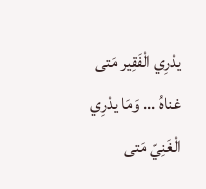يدْرِي الْفَقِير مَتى غناهُ ... وَمَا يدْرِي الْغَنِيّ مَتى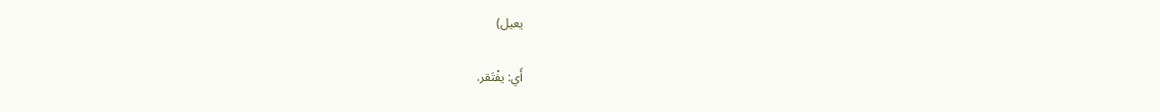يعيل)

أَي: يفْتَقر.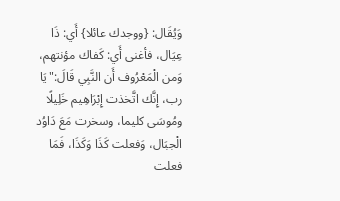وَيُقَال: {ووجدك عائلا} أَي: ذَا عِيَال، فأغنى أَي: كَفاك مؤنتهم، وَمن الْمَعْرُوف أَن النَّبِي قَالَ:"يَا رب، إِنَّك اتَّخذت إِبْرَاهِيم خَلِيلًا ومُوسَى كليما، وسخرت مَعَ دَاوُد الْجبَال، وَفعلت كَذَا وَكَذَا، فَمَا فعلت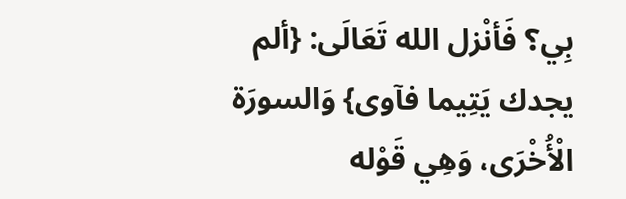بِي؟ فَأنْزل الله تَعَالَى: {ألم يجدك يَتِيما فآوى} وَالسورَة الْأُخْرَى، وَهِي قَوْله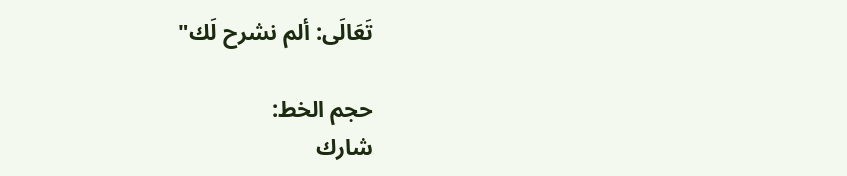تَعَالَى: ألم نشرح لَك"

حجم الخط:
شارك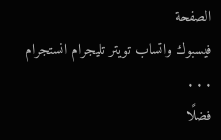الصفحة
فيسبوك واتساب تويتر تليجرام انستجرام
. . .
فضلًا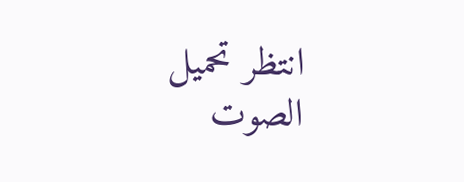انتظر تحميل الصوت